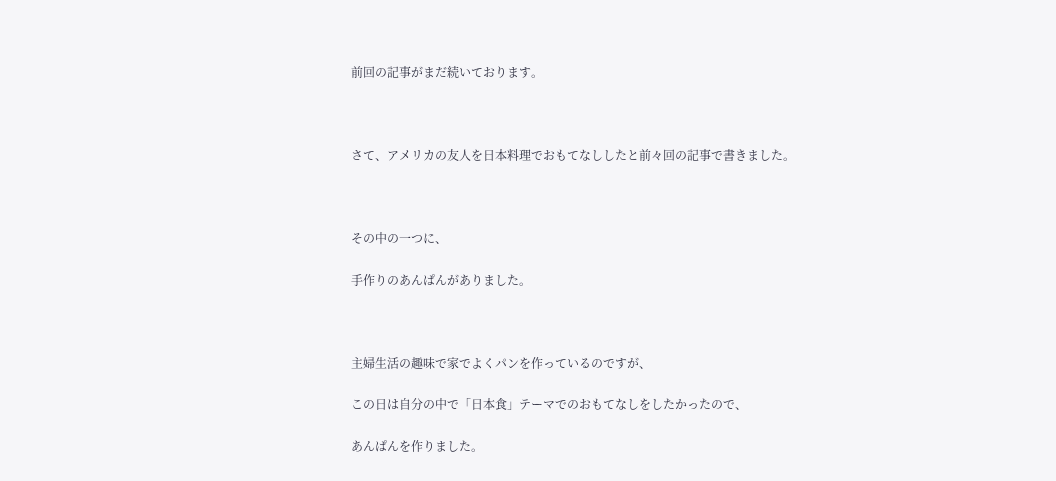前回の記事がまだ続いております。



さて、アメリカの友人を日本料理でおもてなししたと前々回の記事で書きました。



その中の一つに、

手作りのあんぱんがありました。



主婦生活の趣味で家でよくパンを作っているのですが、

この日は自分の中で「日本食」テーマでのおもてなしをしたかったので、

あんぱんを作りました。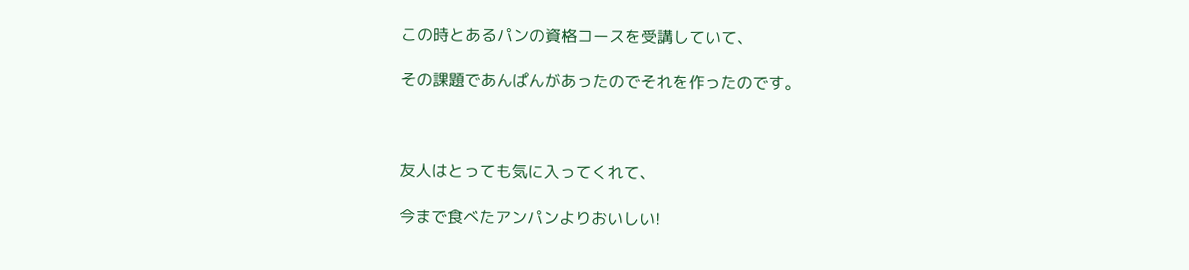この時とあるパンの資格コースを受講していて、

その課題であんぱんがあったのでそれを作ったのです。



友人はとっても気に入ってくれて、

今まで食べたアンパンよりおいしい!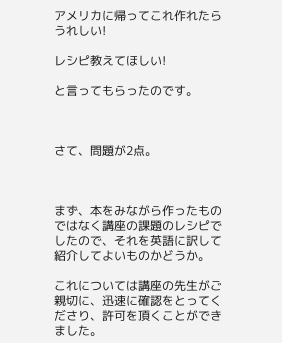アメリカに帰ってこれ作れたらうれしい!

レシピ教えてほしい!

と言ってもらったのです。



さて、問題が2点。



まず、本をみながら作ったものではなく講座の課題のレシピでしたので、それを英語に訳して紹介してよいものかどうか。

これについては講座の先生がご親切に、迅速に確認をとってくださり、許可を頂くことができました。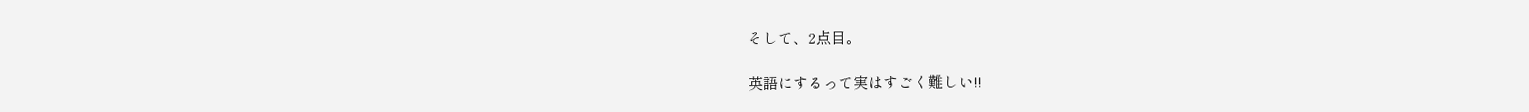そして、2点目。

英語にするって実はすごく難しい!!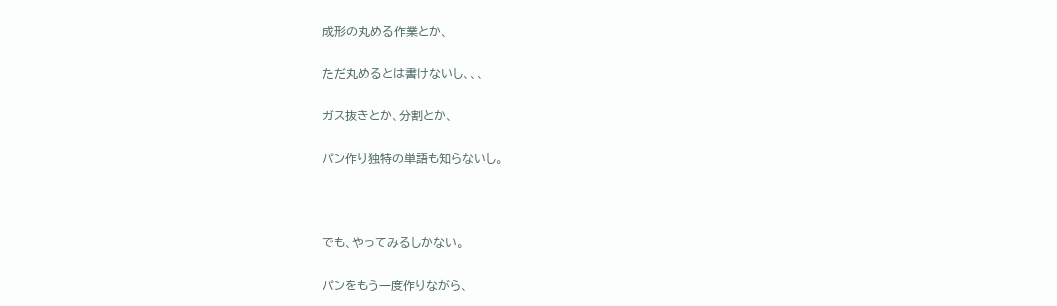成形の丸める作業とか、

ただ丸めるとは書けないし、、、

ガス抜きとか、分割とか、

パン作り独特の単語も知らないし。



でも、やってみるしかない。

パンをもう一度作りながら、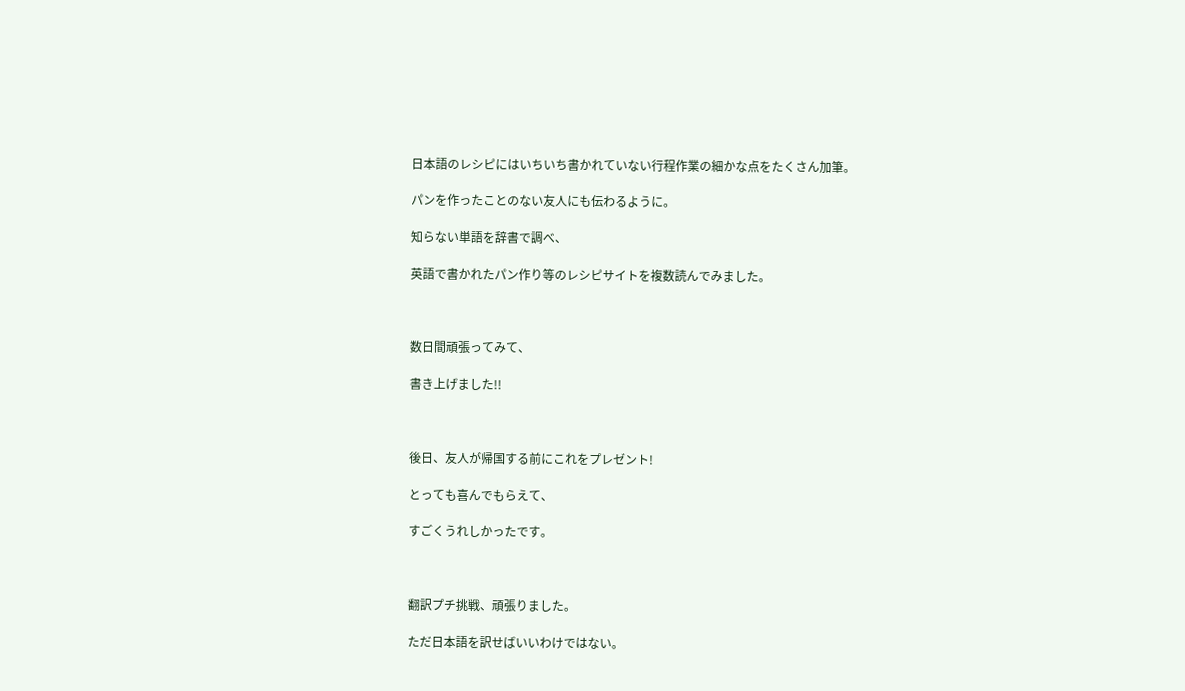日本語のレシピにはいちいち書かれていない行程作業の細かな点をたくさん加筆。

パンを作ったことのない友人にも伝わるように。

知らない単語を辞書で調べ、

英語で書かれたパン作り等のレシピサイトを複数読んでみました。



数日間頑張ってみて、

書き上げました!!



後日、友人が帰国する前にこれをプレゼント!

とっても喜んでもらえて、

すごくうれしかったです。



翻訳プチ挑戦、頑張りました。

ただ日本語を訳せばいいわけではない。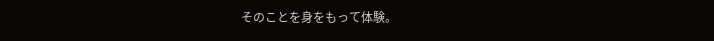そのことを身をもって体験。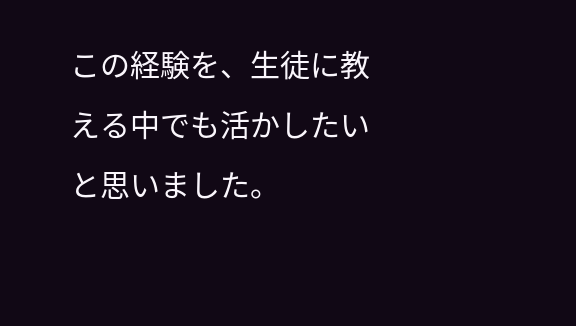この経験を、生徒に教える中でも活かしたいと思いました。